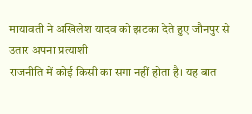मायावती ने अखिलेश यादव को झटका देते हुए जौनपुर से उतार अपना प्रत्याशी
राजनीति में कोई किसी का सगा नहीं होता है। यह बात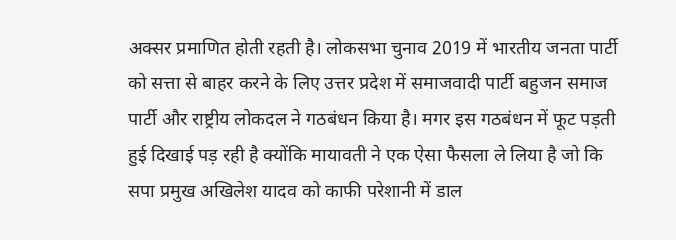अक्सर प्रमाणित होती रहती है। लोकसभा चुनाव 2019 में भारतीय जनता पार्टी को सत्ता से बाहर करने के लिए उत्तर प्रदेश में समाजवादी पार्टी बहुजन समाज पार्टी और राष्ट्रीय लोकदल ने गठबंधन किया है। मगर इस गठबंधन में फूट पड़ती हुई दिखाई पड़ रही है क्योंकि मायावती ने एक ऐसा फैसला ले लिया है जो कि सपा प्रमुख अखिलेश यादव को काफी परेशानी में डाल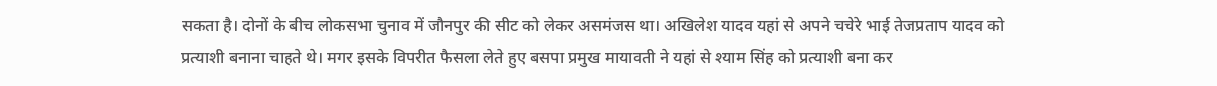सकता है। दोनों के बीच लोकसभा चुनाव में जौनपुर की सीट को लेकर असमंजस था। अखिलेश यादव यहां से अपने चचेरे भाई तेजप्रताप यादव को प्रत्याशी बनाना चाहते थे। मगर इसके विपरीत फैसला लेते हुए बसपा प्रमुख मायावती ने यहां से श्याम सिंह को प्रत्याशी बना कर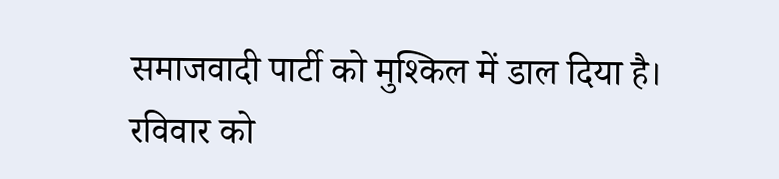समाजवादी पार्टी को मुश्किल में डाल दिया है।
रविवार को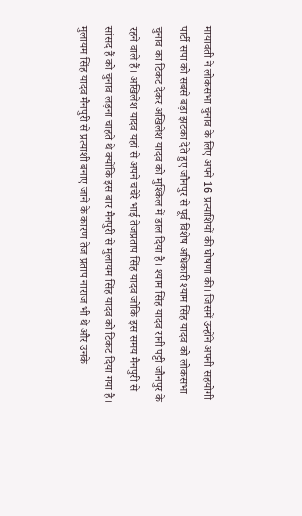मायावती ने लोकसभा चुनाव के लिए अपने 16 प्रत्याशियों की घोषणा की। जिसमें उन्होंने अपनी सहयोगी पार्टी सपा को सबसे बड़ा झटका देते हुए जौनपुर से पूर्व विशेष अधिकारी श्याम सिंह यादव को लोकसभा चुनाव का टिकट देकर अखिलेश यादव को मुश्किल में डाल दिया है। श्याम सिंह यादव रानी पट्टी जौनपुर के रहने वाले हैं। अखिलेश यादव यहां से अपने चचेरे भाई तेजप्रताप सिंह यादव जोकि इस समय मैनपुरी से सांसद हैं को चुनाव लड़ना चाहते थे क्योंकि इस बार मैनपुरी से मुलायम सिंह यादव को टिकट दिया गया है। मुलायम सिंह यादव मैनपुरी से प्रत्याशी बनाए जाने के कारण तेज प्रताप नाराज भी थे और उनके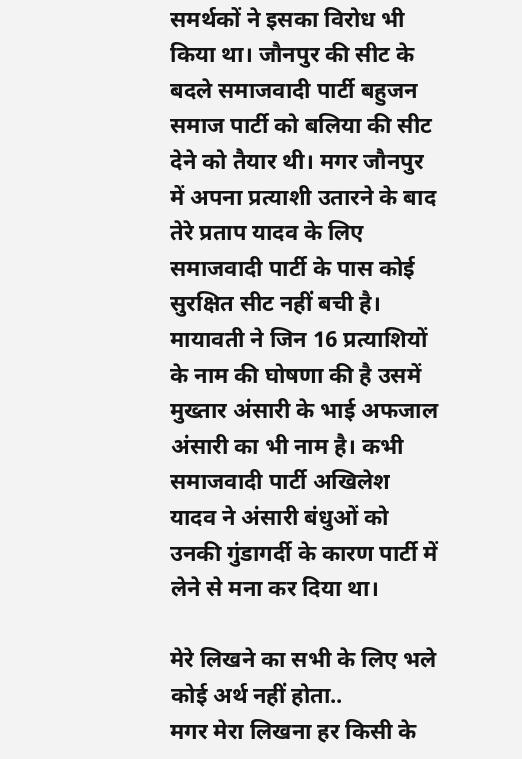समर्थकों ने इसका विरोध भी किया था। जौनपुर की सीट के बदले समाजवादी पार्टी बहुजन समाज पार्टी को बलिया की सीट देने को तैयार थी। मगर जौनपुर में अपना प्रत्याशी उतारने के बाद तेरे प्रताप यादव के लिए समाजवादी पार्टी के पास कोई सुरक्षित सीट नहीं बची है।
मायावती ने जिन 16 प्रत्याशियों के नाम की घोषणा की है उसमें मुख्तार अंसारी के भाई अफजाल अंसारी का भी नाम है। कभी समाजवादी पार्टी अखिलेश यादव ने अंसारी बंधुओं को उनकी गुंडागर्दी के कारण पार्टी में लेने से मना कर दिया था।

मेरे लिखने का सभी के लिए भले कोई अर्थ नहीं होता..
मगर मेरा लिखना हर किसी के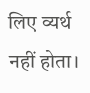लिए व्यर्थ नहीं होता।